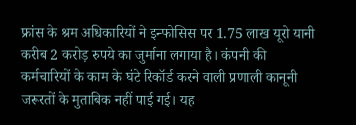फ्रांस के श्रम अधिकारियों ने इन्फोसिस पर 1.75 लाख यूरो यानी करीब 2 करोड़ रुपये का जुर्माना लगाया है। कंपनी की कर्मचारियों के काम के घंटे रिकॉर्ड करने वाली प्रणाली कानूनी जरूरतों के मुताबिक नहीं पाई गई। यह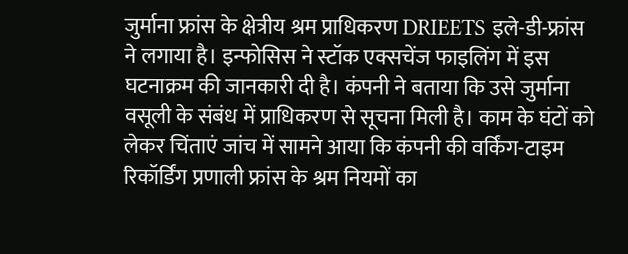जुर्माना फ्रांस के क्षेत्रीय श्रम प्राधिकरण DRIEETS इले-डी-फ्रांस ने लगाया है। इन्फोसिस ने स्टॉक एक्सचेंज फाइलिंग में इस घटनाक्रम की जानकारी दी है। कंपनी ने बताया कि उसे जुर्माना वसूली के संबंध में प्राधिकरण से सूचना मिली है। काम के घंटों को लेकर चिंताएं जांच में सामने आया कि कंपनी की वर्किंग-टाइम रिकॉर्डिंग प्रणाली फ्रांस के श्रम नियमों का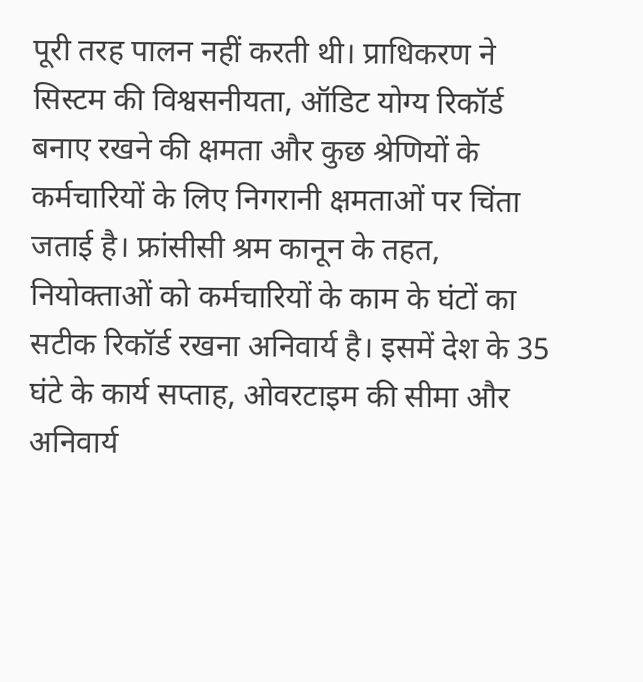पूरी तरह पालन नहीं करती थी। प्राधिकरण ने सिस्टम की विश्वसनीयता, ऑडिट योग्य रिकॉर्ड बनाए रखने की क्षमता और कुछ श्रेणियों के कर्मचारियों के लिए निगरानी क्षमताओं पर चिंता जताई है। फ्रांसीसी श्रम कानून के तहत, नियोक्ताओं को कर्मचारियों के काम के घंटों का सटीक रिकॉर्ड रखना अनिवार्य है। इसमें देश के 35 घंटे के कार्य सप्ताह, ओवरटाइम की सीमा और अनिवार्य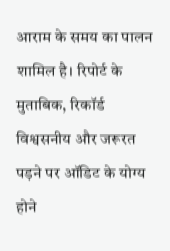आराम के समय का पालन शामिल है। रिपोर्ट के मुताबिक, रिकॉर्ड विश्वसनीय और जरूरत पड़ने पर ऑडिट के योग्य होने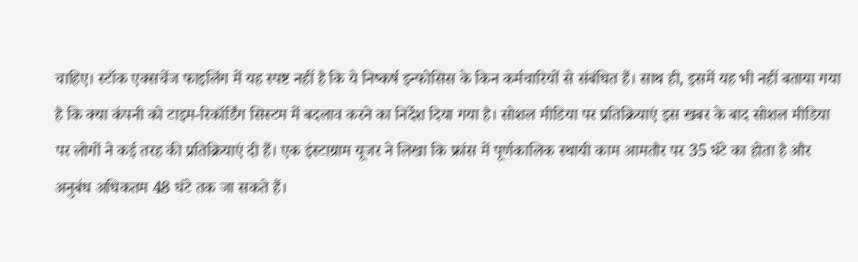चाहिए। स्टॉक एक्सचेंज फाइलिंग में यह स्पष्ट नहीं है कि ये निष्कर्ष इन्फोसिस के किन कर्मचारियों से संबंधित हैं। साथ ही, इसमें यह भी नहीं बताया गया है कि क्या कंपनी को टाइम-रिकॉर्डिंग सिस्टम में बदलाव करने का निर्देश दिया गया है। सोशल मीडिया पर प्रतिक्रियाएं इस खबर के बाद सोशल मीडिया पर लोगों ने कई तरह की प्रतिक्रियाएं दी हैं। एक इंस्टाग्राम यूजर ने लिखा कि फ्रांस में पूर्णकालिक स्थायी काम आमतौर पर 35 घंटे का होता है और अनुबंध अधिकतम 48 घंटे तक जा सकते हैं।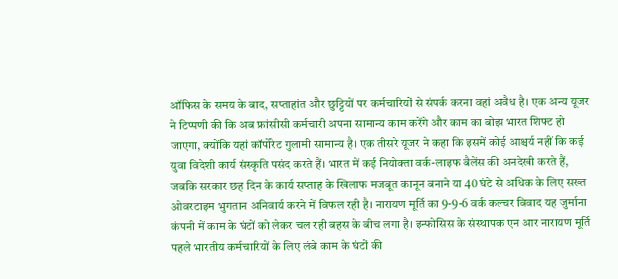ऑफिस के समय के बाद, सप्ताहांत और छुट्टियों पर कर्मचारियों से संपर्क करना वहां अवैध है। एक अन्य यूजर ने टिप्पणी की कि अब फ्रांसीसी कर्मचारी अपना सामान्य काम करेंगे और काम का बोझ भारत शिफ्ट हो जाएगा, क्योंकि यहां कॉर्पोरेट गुलामी सामान्य है। एक तीसरे यूजर ने कहा कि इसमें कोई आश्चर्य नहीं कि कई युवा विदेशी कार्य संस्कृति पसंद करते हैं। भारत में कई नियोक्ता वर्क-लाइफ बैलेंस की अनदेखी करते हैं, जबकि सरकार छह दिन के कार्य सप्ताह के खिलाफ मजबूत कानून बनाने या 40 घंटे से अधिक के लिए सख्त ओवरटाइम भुगतान अनिवार्य करने में विफल रही है। नारायण मूर्ति का 9-9-6 वर्क कल्चर विवाद यह जुर्माना कंपनी में काम के घंटों को लेकर चल रही बहस के बीच लगा है। इन्फोसिस के संस्थापक एन आर नारायण मूर्ति पहले भारतीय कर्मचारियों के लिए लंबे काम के घंटों की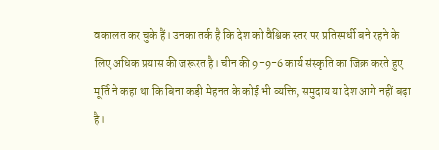वकालत कर चुके हैं। उनका तर्क है कि देश को वैश्विक स्तर पर प्रतिस्पर्धी बने रहने के लिए अधिक प्रयास की जरूरत है। चीन की 9-9-6 कार्य संस्कृति का जिक्र करते हुए मूर्ति ने कहा था कि बिना कड़ी मेहनत के कोई भी व्यक्ति, समुदाय या देश आगे नहीं बढ़ा है।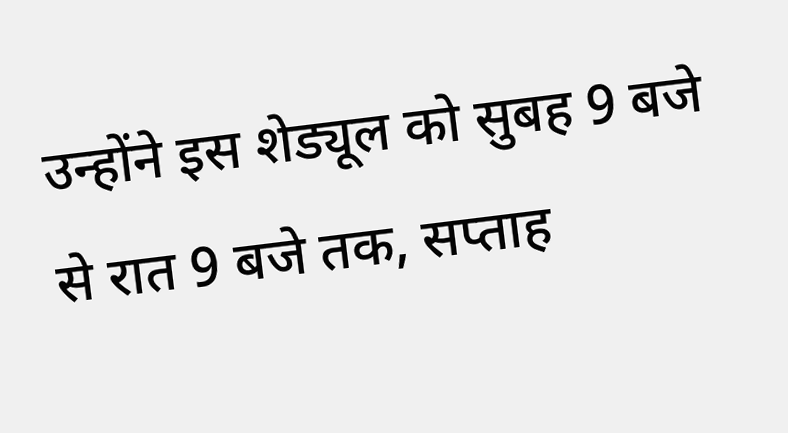उन्होंने इस शेड्यूल को सुबह 9 बजे से रात 9 बजे तक, सप्ताह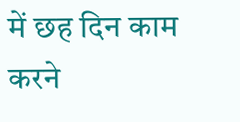में छह दिन काम करने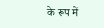के रूप में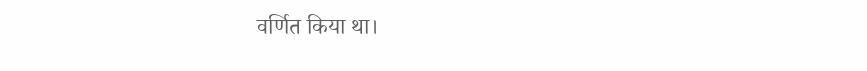वर्णित किया था।